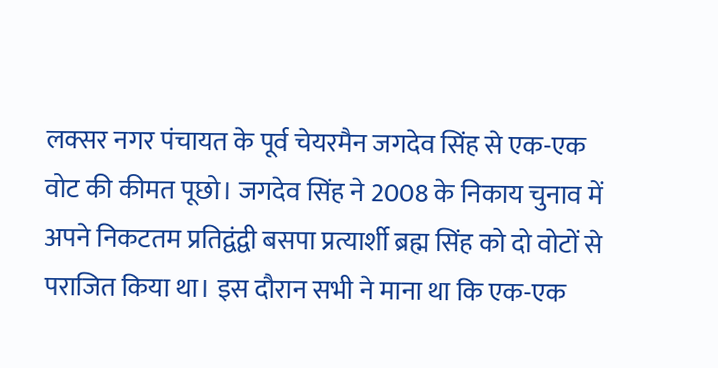लक्सर नगर पंचायत के पूर्व चेयरमैन जगदेव सिंह से एक-एक वोट की कीमत पूछो। जगदेव सिंह ने 2008 के निकाय चुनाव में अपने निकटतम प्रतिद्वंद्वी बसपा प्रत्यार्शी ब्रह्म सिंह को दो वोटों से पराजित किया था। इस दौरान सभी ने माना था कि एक-एक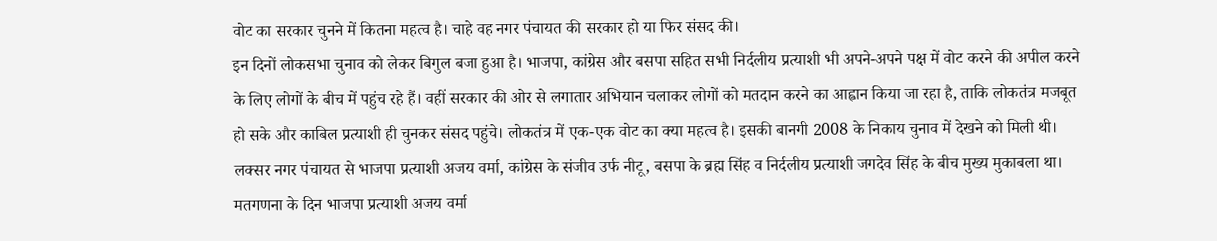वोट का सरकार चुनने में कितना महत्व है। चाहे वह नगर पंचायत की सरकार हो या फिर संसद की।
इन दिनों लोकसभा चुनाव को लेकर बिगुल बजा हुआ है। भाजपा, कांग्रेस और बसपा सहित सभी निर्दलीय प्रत्याशी भी अपने-अपने पक्ष में वोट करने की अपील करने के लिए लोगों के बीच में पहुंच रहे हैं। वहीं सरकार की ओर से लगातार अभियान चलाकर लोगों को मतदान करने का आह्वान किया जा रहा है, ताकि लोकतंत्र मजबूत हो सके और काबिल प्रत्याशी ही चुनकर संसद पहुंचे। लोकतंत्र में एक-एक वोट का क्या महत्व है। इसकी बानगी 2008 के निकाय चुनाव में देखने को मिली थी।
लक्सर नगर पंचायत से भाजपा प्रत्याशी अजय वर्मा, कांग्रेस के संजीव उर्फ नीटू, बसपा के ब्रह्म सिंह व निर्दलीय प्रत्याशी जगदेव सिंह के बीच मुख्य मुकाबला था। मतगणना के दिन भाजपा प्रत्याशी अजय वर्मा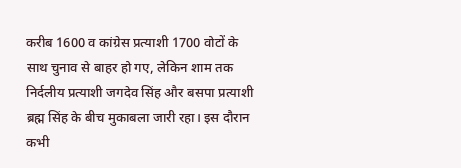करीब 1600 व कांग्रेस प्रत्याशी 1700 वोटों के साथ चुनाव से बाहर हो गए, लेकिन शाम तक निर्दलीय प्रत्याशी जगदेव सिंह और बसपा प्रत्याशी ब्रह्म सिंह के बीच मुकाबला जारी रहा। इस दौरान कभी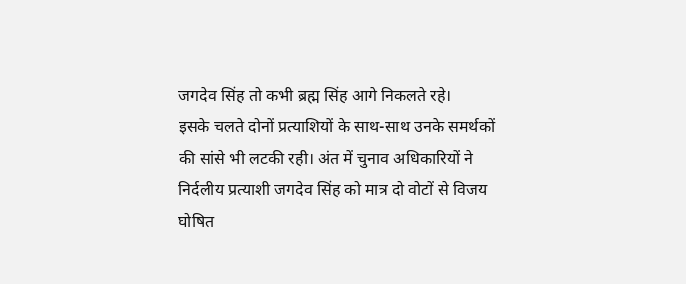जगदेव सिंह तो कभी ब्रह्म सिंह आगे निकलते रहे।
इसके चलते दोनों प्रत्याशियों के साथ-साथ उनके समर्थकों की सांसे भी लटकी रही। अंत में चुनाव अधिकारियों ने निर्दलीय प्रत्याशी जगदेव सिंह को मात्र दो वोटों से विजय घोषित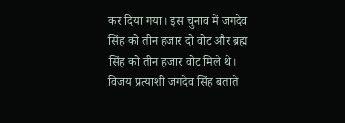कर दिया गया। इस चुनाव में जगदेव सिंह को तीन हजार दो वोट और ब्रह्म सिंह को तीन हजार वोट मिले थे। विजय प्रत्याशी जगदेव सिंह बताते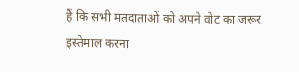हैं कि सभी मतदाताओं को अपने वोट का जरूर इस्तेमाल करना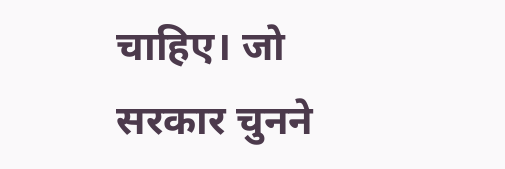चाहिए। जो सरकार चुनने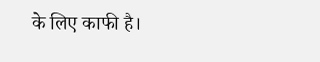के लिए काफी है।